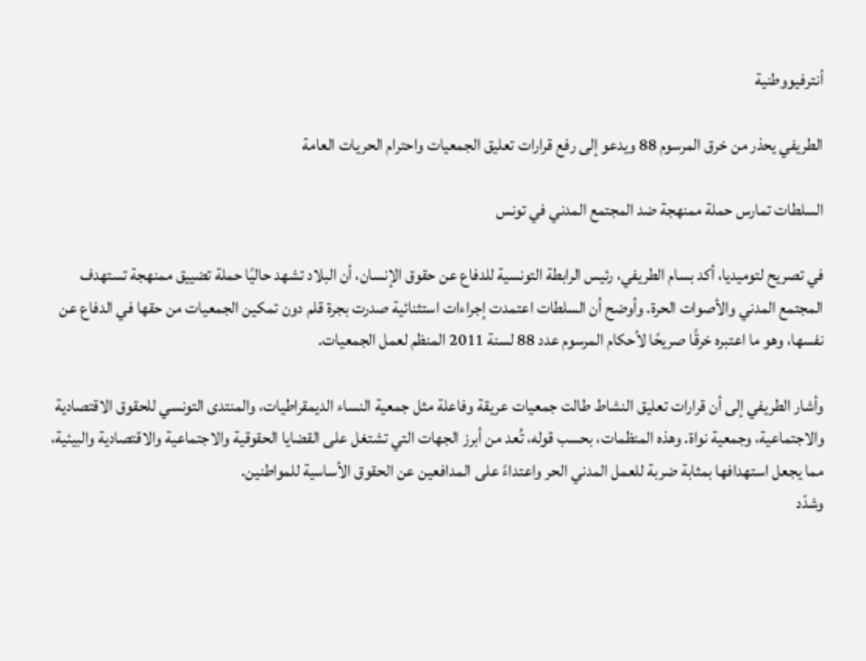أنترفيووطنية

الطريفي يحذر من خرق المرسوم 88 ويدعو إلى رفع قرارات تعليق الجمعيات واحترام الحريات العامة

السلطات تمارس حملة ممنهجة ضد المجتمع المدني في تونس

في تصريح لتوميديا، أكد بسام الطريفي، رئيس الرابطة التونسية للدفاع عن حقوق الإنسان، أن البلاد تشهد حاليًا حملة تضييق ممنهجة تستهدف المجتمع المدني والأصوات الحرة. وأوضح أن السلطات اعتمدت إجراءات استثنائية صدرت بجرة قلم دون تمكين الجمعيات من حقها في الدفاع عن نفسها، وهو ما اعتبره خرقًا صريحًا لأحكام المرسوم عدد 88 لسنة 2011 المنظم لعمل الجمعيات.

وأشار الطريفي إلى أن قرارات تعليق النشاط طالت جمعيات عريقة وفاعلة مثل جمعية النساء الديمقراطيات، والمنتدى التونسي للحقوق الاقتصادية والاجتماعية، وجمعية نواة. وهذه المنظمات، بحسب قوله، تُعد من أبرز الجهات التي تشتغل على القضايا الحقوقية والاجتماعية والاقتصادية والبيئية، مما يجعل استهدافها بمثابة ضربة للعمل المدني الحر واعتداءً على المدافعين عن الحقوق الأساسية للمواطنين.
وشدّد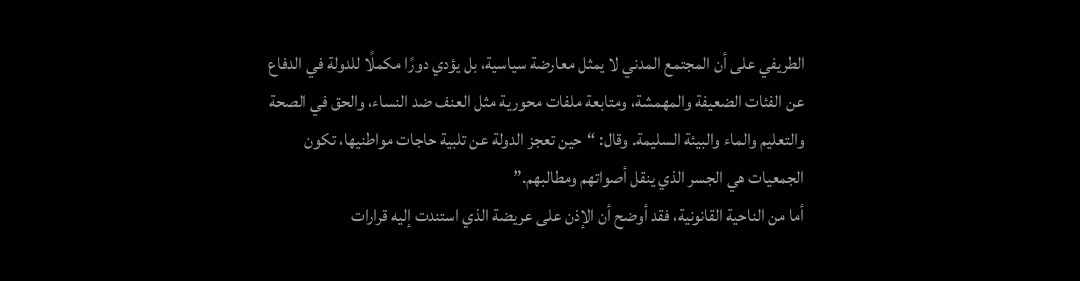الطريفي على أن المجتمع المدني لا يمثل معارضة سياسية، بل يؤدي دورًا مكملًا للدولة في الدفاع عن الفئات الضعيفة والمهمشة، ومتابعة ملفات محورية مثل العنف ضد النساء، والحق في الصحة والتعليم والماء والبيئة السليمة. وقال: “حين تعجز الدولة عن تلبية حاجات مواطنيها، تكون الجمعيات هي الجسر الذي ينقل أصواتهم ومطالبهم.”
أما من الناحية القانونية، فقد أوضح أن الإذن على عريضة الذي استندت إليه قرارات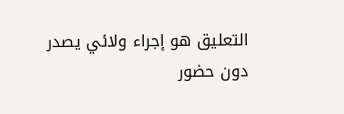التعليق هو إجراء ولائي يصدر دون حضور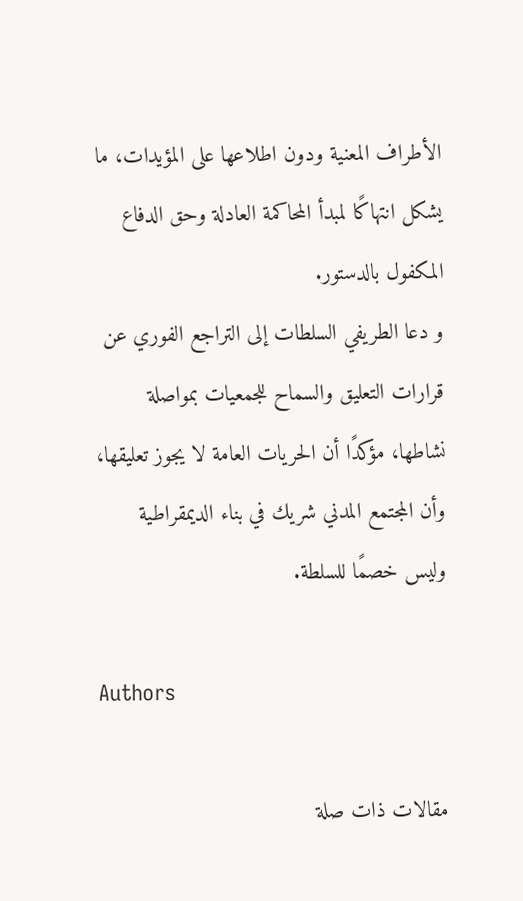الأطراف المعنية ودون اطلاعها على المؤيدات، ما يشكل انتهاكًا لمبدأ المحاكمة العادلة وحق الدفاع المكفول بالدستور.
و دعا الطريفي السلطات إلى التراجع الفوري عن قرارات التعليق والسماح للجمعيات بمواصلة نشاطها، مؤكدًا أن الحريات العامة لا يجوز تعليقها، وأن المجتمع المدني شريك في بناء الديمقراطية وليس خصمًا للسلطة.

Authors

مقالات ذات صلة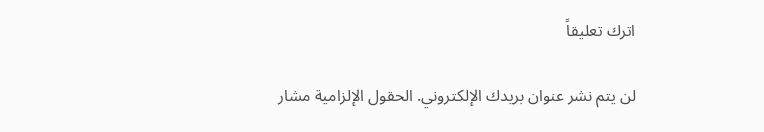اترك تعليقاً

لن يتم نشر عنوان بريدك الإلكتروني. الحقول الإلزامية مشار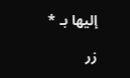إليها بـ *

زر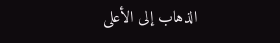الذهاب إلى الأعلى